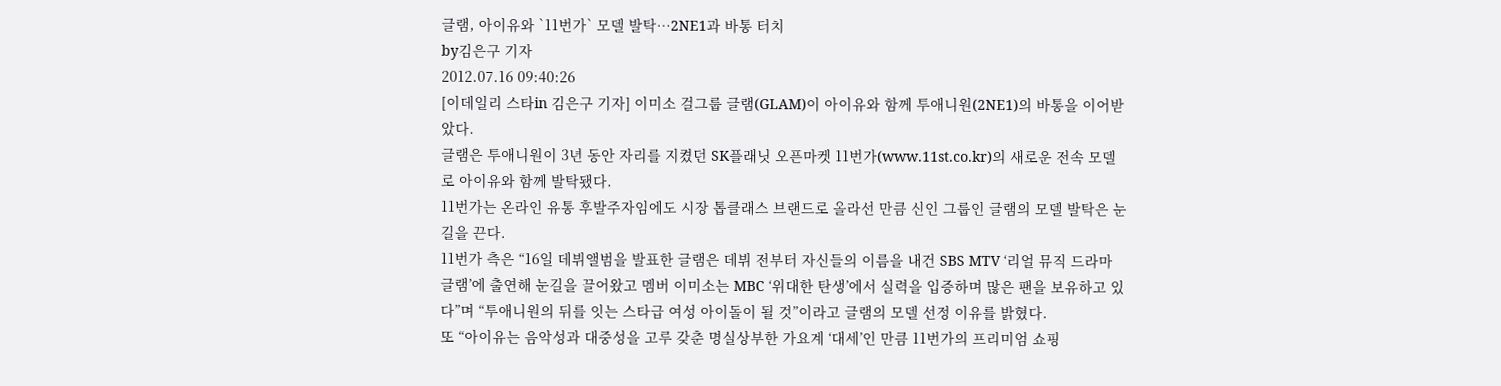글램, 아이유와 `11번가` 모델 발탁…2NE1과 바통 터치
by김은구 기자
2012.07.16 09:40:26
[이데일리 스타in 김은구 기자] 이미소 걸그룹 글램(GLAM)이 아이유와 함께 투애니원(2NE1)의 바통을 이어받았다.
글램은 투애니원이 3년 동안 자리를 지켰던 SK플래닛 오픈마켓 11번가(www.11st.co.kr)의 새로운 전속 모델로 아이유와 함께 발탁됐다.
11번가는 온라인 유통 후발주자임에도 시장 톱클래스 브랜드로 올라선 만큼 신인 그룹인 글램의 모델 발탁은 눈길을 끈다.
11번가 측은 “16일 데뷔앨범을 발표한 글램은 데뷔 전부터 자신들의 이름을 내건 SBS MTV ‘리얼 뮤직 드라마 글램’에 출연해 눈길을 끌어왔고 멤버 이미소는 MBC ‘위대한 탄생’에서 실력을 입증하며 많은 팬을 보유하고 있다”며 “투애니원의 뒤를 잇는 스타급 여성 아이돌이 될 것”이라고 글램의 모델 선정 이유를 밝혔다.
또 “아이유는 음악성과 대중성을 고루 갖춘 명실상부한 가요계 ‘대세’인 만큼 11번가의 프리미엄 쇼핑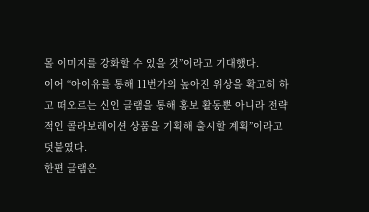몰 이미지를 강화할 수 있을 것”이라고 기대했다.
이어 “아이유를 통해 11번가의 높아진 위상을 확고히 하고 떠오르는 신인 글램을 통해 홍보 활동뿐 아니라 전략적인 콜라보레이션 상품을 기획해 출시할 계획”이라고 덧붙였다.
한편 글램은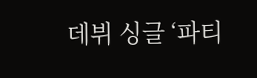데뷔 싱글 ‘파티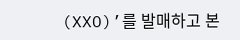(XXO)’를 발매하고 본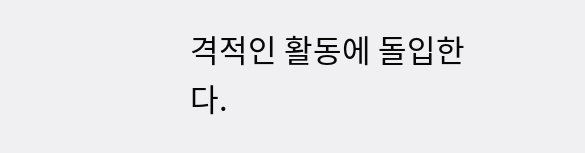격적인 활동에 돌입한다.